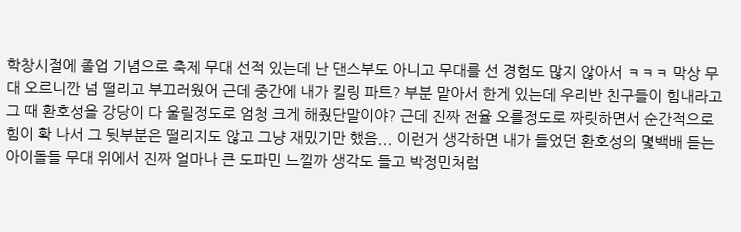학창시절에 졸업 기념으로 축제 무대 선적 있는데 난 댄스부도 아니고 무대를 선 경험도 많지 않아서 ㅋㅋㅋ 막상 무대 오르니깐 넘 떨리고 부끄러웠어 근데 중간에 내가 킬링 파트? 부분 맡아서 한게 있는데 우리반 친구들이 힘내라고 그 때 환호성을 강당이 다 울릴정도로 엄청 크게 해줬단말이야? 근데 진짜 전율 오를정도로 짜릿하면서 순간적으로 힘이 확 나서 그 뒷부분은 떨리지도 않고 그냥 재밌기만 했음... 이런거 생각하면 내가 들었던 환호성의 몇백배 듣는 아이돌들 무대 위에서 진짜 얼마나 큰 도파민 느낄까 생각도 들고 박정민처럼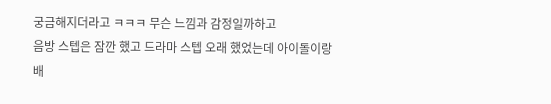궁금해지더라고 ㅋㅋㅋ 무슨 느낌과 감정일까하고
음방 스텝은 잠깐 했고 드라마 스텝 오래 했었는데 아이돌이랑 배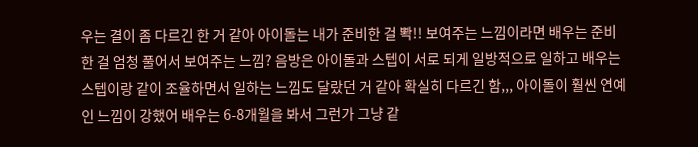우는 결이 좀 다르긴 한 거 같아 아이돌는 내가 준비한 걸 뽝!! 보여주는 느낌이라면 배우는 준비한 걸 엄청 풀어서 보여주는 느낌? 음방은 아이돌과 스텝이 서로 되게 일방적으로 일하고 배우는 스텝이랑 같이 조율하면서 일하는 느낌도 달랐던 거 같아 확실히 다르긴 함,,, 아이돌이 훨씬 연예인 느낌이 강했어 배우는 6-8개월을 봐서 그런가 그냥 같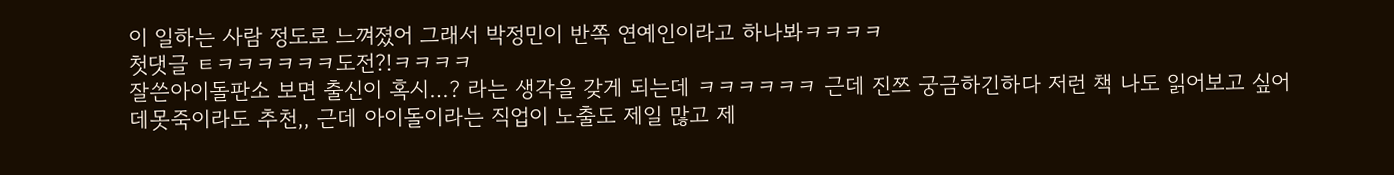이 일하는 사람 정도로 느껴졌어 그래서 박정민이 반쪽 연예인이라고 하나봐ㅋㅋㅋㅋ
첫댓글 ㅌㅋㅋㅋㅋㅋㅋ도전?!ㅋㅋㅋㅋ
잘쓴아이돌판소 보면 출신이 혹시…? 라는 생각을 갖게 되는데 ㅋㅋㅋㅋㅋㅋ 근데 진쯔 궁금하긴하다 저런 책 나도 읽어보고 싶어
데못죽이라도 추천,, 근데 아이돌이라는 직업이 노출도 제일 많고 제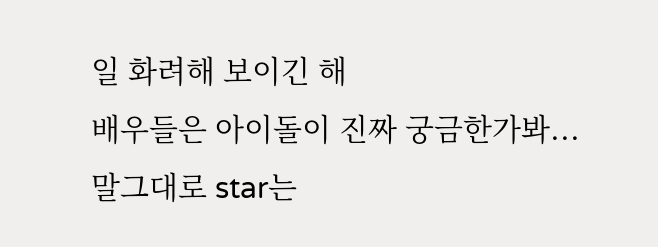일 화려해 보이긴 해
배우들은 아이돌이 진짜 궁금한가봐...
말그대로 star는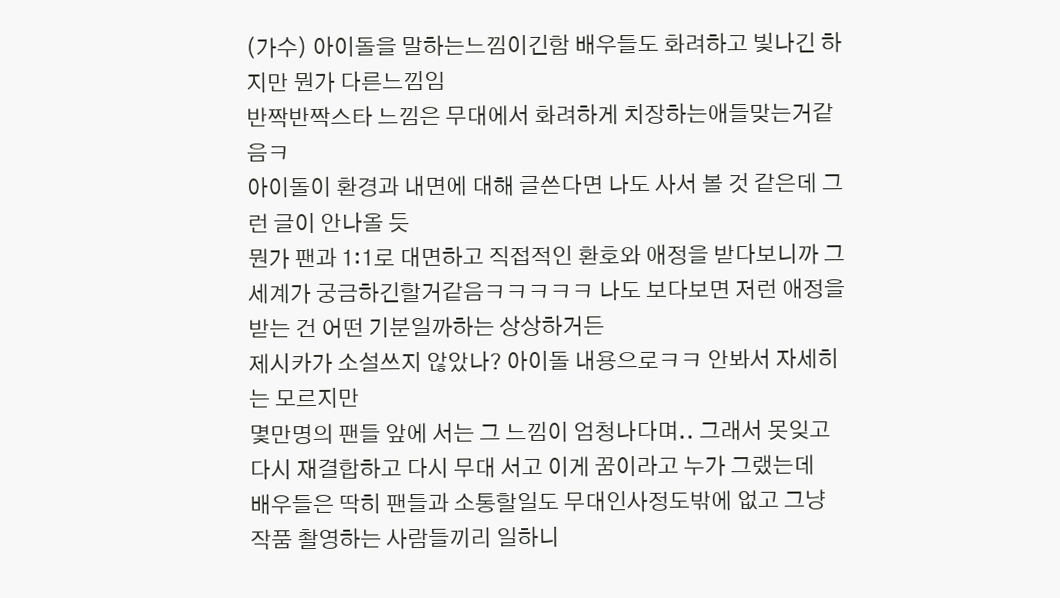(가수) 아이돌을 말하는느낌이긴함 배우들도 화려하고 빛나긴 하지만 뭔가 다른느낌임
반짝반짝스타 느낌은 무대에서 화려하게 치장하는애들맞는거같음ㅋ
아이돌이 환경과 내면에 대해 글쓴다면 나도 사서 볼 것 같은데 그런 글이 안나올 듯
뭔가 팬과 1:1로 대면하고 직접적인 환호와 애정을 받다보니까 그 세계가 궁금하긴할거같음ㅋㅋㅋㅋㅋ 나도 보다보면 저런 애정을 받는 건 어떤 기분일까하는 상상하거든
제시카가 소설쓰지 않았나? 아이돌 내용으로ㅋㅋ 안봐서 자세히는 모르지만
몇만명의 팬들 앞에 서는 그 느낌이 엄청나다며.. 그래서 못잊고 다시 재결합하고 다시 무대 서고 이게 꿈이라고 누가 그랬는데
배우들은 딱히 팬들과 소통할일도 무대인사정도밖에 없고 그냥 작품 촬영하는 사람들끼리 일하니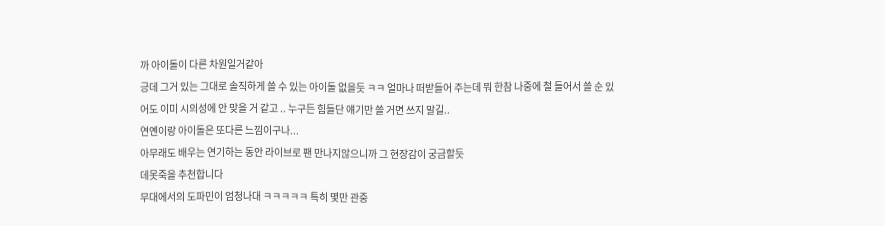까 아이돌이 다른 차원일거같아
긍데 그거 있는 그대로 솔직하게 쓸 수 있는 아이돌 없을듯 ㅋㅋ 얼마나 떠받들어 주는데 뭐 한참 나중에 철 들어서 쓸 순 있어도 이미 시의성에 안 맞을 거 같고 .. 누구든 힘들단 얘기만 쓸 거면 쓰지 말길..
연옌이랑 아이돌은 또다른 느낌이구나...
아무래도 배우는 연기하는 동안 라이브로 팬 만나지않으니까 그 현장감이 궁금할듯
데못죽을 추천합니다
무대에서의 도파민이 엄청나대 ㅋㅋㅋㅋㅋ 특히 몇만 관중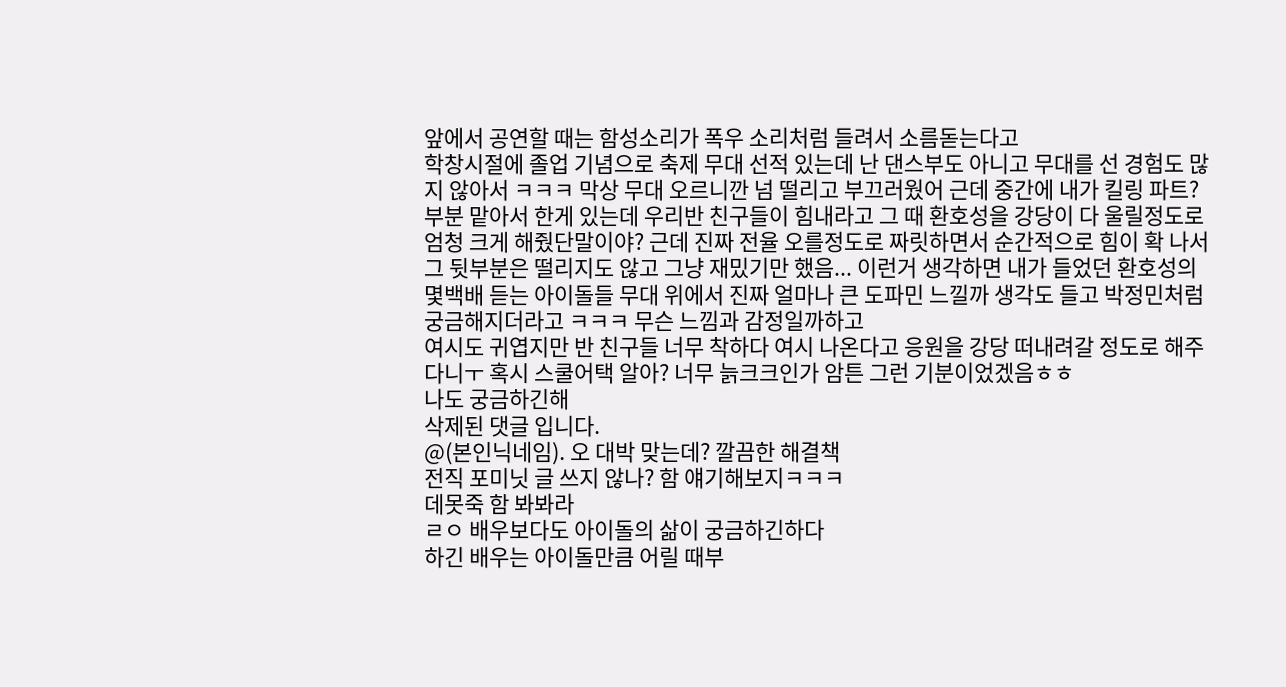앞에서 공연할 때는 함성소리가 폭우 소리처럼 들려서 소름돋는다고
학창시절에 졸업 기념으로 축제 무대 선적 있는데 난 댄스부도 아니고 무대를 선 경험도 많지 않아서 ㅋㅋㅋ 막상 무대 오르니깐 넘 떨리고 부끄러웠어 근데 중간에 내가 킬링 파트? 부분 맡아서 한게 있는데 우리반 친구들이 힘내라고 그 때 환호성을 강당이 다 울릴정도로 엄청 크게 해줬단말이야? 근데 진짜 전율 오를정도로 짜릿하면서 순간적으로 힘이 확 나서 그 뒷부분은 떨리지도 않고 그냥 재밌기만 했음... 이런거 생각하면 내가 들었던 환호성의 몇백배 듣는 아이돌들 무대 위에서 진짜 얼마나 큰 도파민 느낄까 생각도 들고 박정민처럼 궁금해지더라고 ㅋㅋㅋ 무슨 느낌과 감정일까하고
여시도 귀엽지만 반 친구들 너무 착하다 여시 나온다고 응원을 강당 떠내려갈 정도로 해주다니ㅜ 혹시 스쿨어택 알아? 너무 늙크크인가 암튼 그런 기분이었겠음ㅎㅎ
나도 궁금하긴해
삭제된 댓글 입니다.
@(본인닉네임). 오 대박 맞는데? 깔끔한 해결책
전직 포미닛 글 쓰지 않나? 함 얘기해보지ㅋㅋㅋ
데못죽 함 봐봐라
ㄹㅇ 배우보다도 아이돌의 삶이 궁금하긴하다
하긴 배우는 아이돌만큼 어릴 때부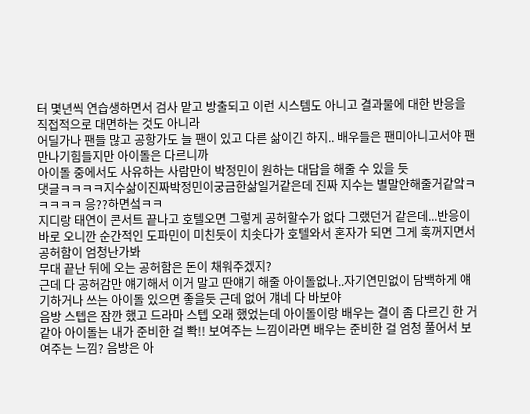터 몇년씩 연습생하면서 검사 맡고 방출되고 이런 시스템도 아니고 결과물에 대한 반응을 직접적으로 대면하는 것도 아니라
어딜가나 팬들 많고 공항가도 늘 팬이 있고 다른 삶이긴 하지.. 배우들은 팬미아니고서야 팬 만나기힘들지만 아이돌은 다르니까
아이돌 중에서도 사유하는 사람만이 박정민이 원하는 대답을 해줄 수 있을 듯
댓글ㅋㅋㅋㅋ지수삶이진짜박정민이궁금한삶일거같은데 진짜 지수는 별말안해줄거같앜ㅋㅋㅋㅋㅋ 응??하면섴ㅋㅋ
지디랑 태연이 콘서트 끝나고 호텔오면 그렇게 공허할수가 없다 그랬던거 같은데...반응이 바로 오니깐 순간적인 도파민이 미친듯이 치솟다가 호텔와서 혼자가 되면 그게 훅꺼지면서 공허함이 엄청난가봐
무대 끝난 뒤에 오는 공허함은 돈이 채워주겠지?
근데 다 공허감만 얘기해서 이거 말고 딴얘기 해줄 아이돌없나..자기연민없이 담백하게 얘기하거나 쓰는 아이돌 있으면 좋을듯 근데 없어 걔네 다 바보야
음방 스텝은 잠깐 했고 드라마 스텝 오래 했었는데 아이돌이랑 배우는 결이 좀 다르긴 한 거 같아 아이돌는 내가 준비한 걸 뽝!! 보여주는 느낌이라면 배우는 준비한 걸 엄청 풀어서 보여주는 느낌? 음방은 아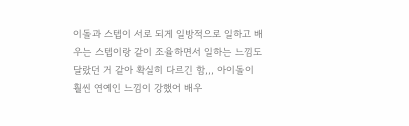이돌과 스텝이 서로 되게 일방적으로 일하고 배우는 스텝이랑 같이 조율하면서 일하는 느낌도 달랐던 거 같아 확실히 다르긴 함,,, 아이돌이 훨씬 연예인 느낌이 강했어 배우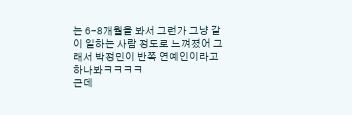는 6-8개월을 봐서 그런가 그냥 같이 일하는 사람 정도로 느껴졌어 그래서 박정민이 반쪽 연예인이라고 하나봐ㅋㅋㅋㅋ
근데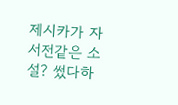제시카가 자서전같은 소설? 썼다하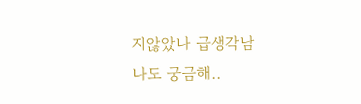지않았나 급생각남
나도 궁금해..